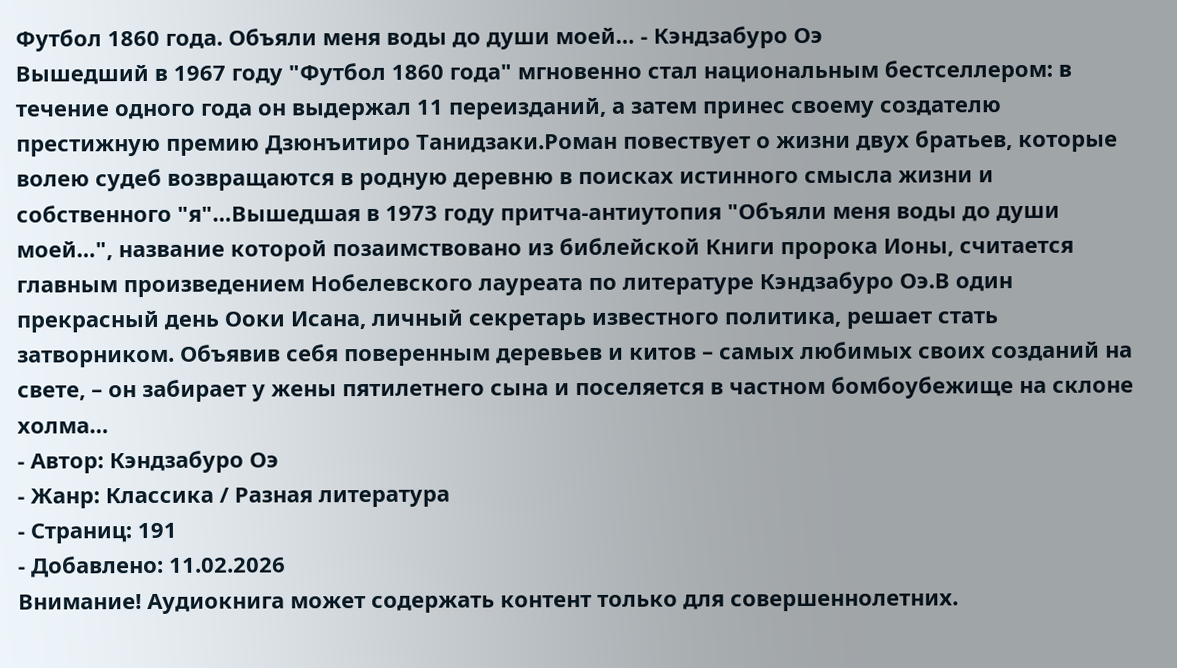Футбол 1860 года. Объяли меня воды до души моей… - Кэндзабуро Оэ
Вышедший в 1967 году "Футбол 1860 года" мгновенно стал национальным бестселлером: в течение одного года он выдержал 11 переизданий, а затем принес своему создателю престижную премию Дзюнъитиро Танидзаки.Роман повествует о жизни двух братьев, которые волею судеб возвращаются в родную деревню в поисках истинного смысла жизни и собственного "я"…Вышедшая в 1973 году притча-антиутопия "Объяли меня воды до души моей…", название которой позаимствовано из библейской Книги пророка Ионы, считается главным произведением Нобелевского лауреата по литературе Кэндзабуро Оэ.В один прекрасный день Ооки Исана, личный секретарь известного политика, решает стать затворником. Объявив себя поверенным деревьев и китов – самых любимых своих созданий на свете, – он забирает у жены пятилетнего сына и поселяется в частном бомбоубежище на склоне холма…
- Автор: Кэндзабуро Оэ
- Жанр: Классика / Разная литература
- Страниц: 191
- Добавлено: 11.02.2026
Внимание! Аудиокнига может содержать контент только для совершеннолетних.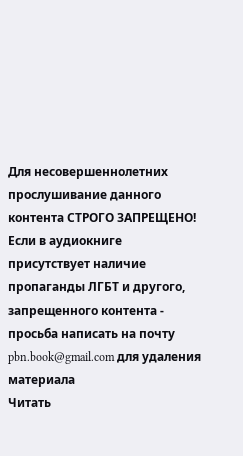Для несовершеннолетних прослушивание данного контента СТРОГО ЗАПРЕЩЕНО! Если в аудиокниге присутствует наличие пропаганды ЛГБТ и другого, запрещенного контента - просьба написать на почту pbn.book@gmail.com для удаления материала
Читать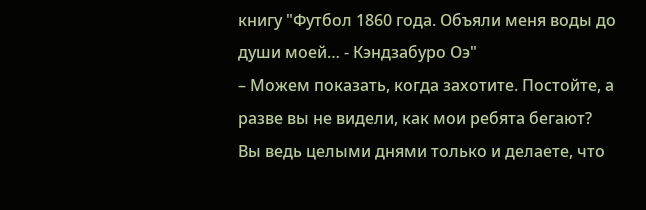книгу "Футбол 1860 года. Объяли меня воды до души моей… - Кэндзабуро Оэ"
– Можем показать, когда захотите. Постойте, а разве вы не видели, как мои ребята бегают? Вы ведь целыми днями только и делаете, что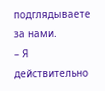подглядываете за нами.
– Я действительно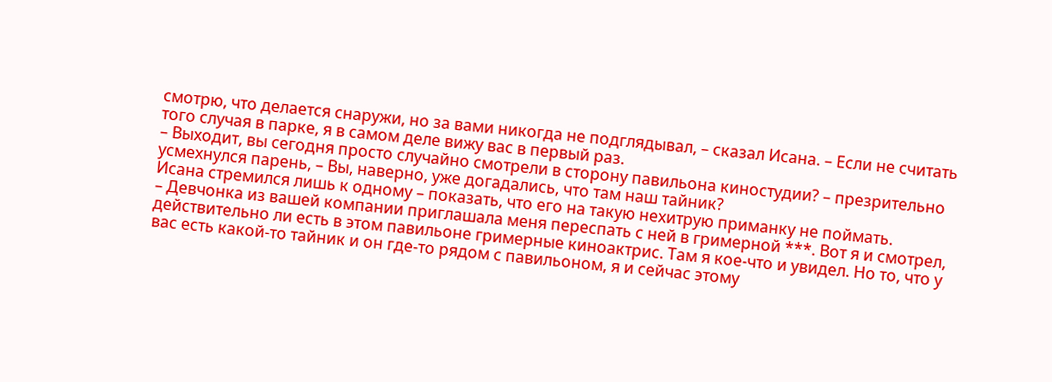смотрю, что делается снаружи, но за вами никогда не подглядывал, – сказал Исана. – Если не считать того случая в парке, я в самом деле вижу вас в первый раз.
– Выходит, вы сегодня просто случайно смотрели в сторону павильона киностудии? – презрительно усмехнулся парень, – Вы, наверно, уже догадались, что там наш тайник?
Исана стремился лишь к одному – показать, что его на такую нехитрую приманку не поймать.
– Девчонка из вашей компании приглашала меня переспать с ней в гримерной ***. Вот я и смотрел, действительно ли есть в этом павильоне гримерные киноактрис. Там я кое-что и увидел. Но то, что у вас есть какой-то тайник и он где-то рядом с павильоном, я и сейчас этому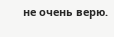не очень верю.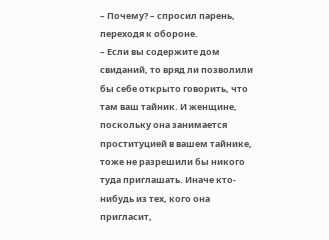– Почему? – спросил парень, переходя к обороне.
– Если вы содержите дом свиданий, то вряд ли позволили бы себе открыто говорить, что там ваш тайник. И женщине, поскольку она занимается проституцией в вашем тайнике, тоже не разрешили бы никого туда приглашать. Иначе кто-нибудь из тех, кого она пригласит,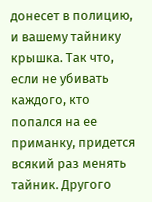донесет в полицию, и вашему тайнику крышка. Так что, если не убивать каждого, кто попался на ее приманку, придется всякий раз менять тайник. Другого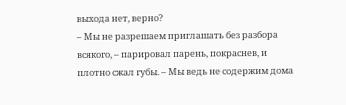выхода нет, верно?
– Мы не разрешаем приглашать без разбора всякого, – парировал парень, покраснев, и плотно сжал губы. – Мы ведь не содержим дома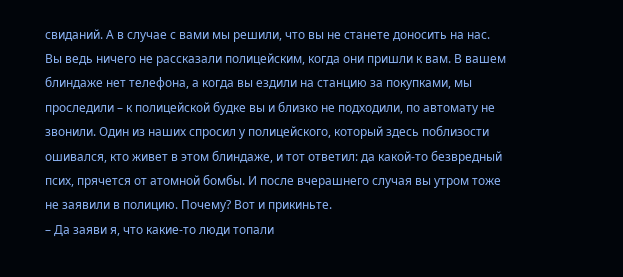свиданий. А в случае с вами мы решили, что вы не станете доносить на нас. Вы ведь ничего не рассказали полицейским, когда они пришли к вам. В вашем блиндаже нет телефона, а когда вы ездили на станцию за покупками, мы проследили – к полицейской будке вы и близко не подходили, по автомату не звонили. Один из наших спросил у полицейского, который здесь поблизости ошивался, кто живет в этом блиндаже, и тот ответил: да какой-то безвредный псих, прячется от атомной бомбы. И после вчерашнего случая вы утром тоже не заявили в полицию. Почему? Вот и прикиньте.
– Да заяви я, что какие-то люди топали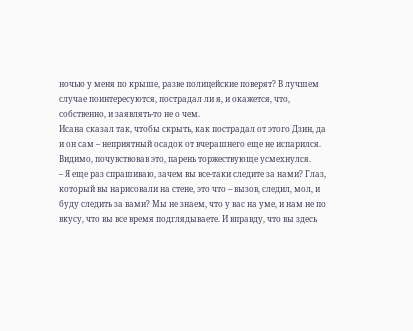ночью у меня по крыше, разве полицейские поверят? В лучшем случае поинтересуются, пострадал ли я, и окажется, что, собственно, и заявлять-то не о чем.
Исана сказал так, чтобы скрыть, как пострадал от этого Дзин, да и он сам – неприятный осадок от вчерашнего еще не испарился. Видимо, почувствовав это, парень торжествующе усмехнулся.
– Я еще раз спрашиваю, зачем вы все-таки следите за нами? Глаз, который вы нарисовали на стене, это что – вызов, следил, мол, и буду следить за вами? Мы не знаем, что у вас на уме, и нам не по вкусу, что вы все время подглядываете. И вправду, что вы здесь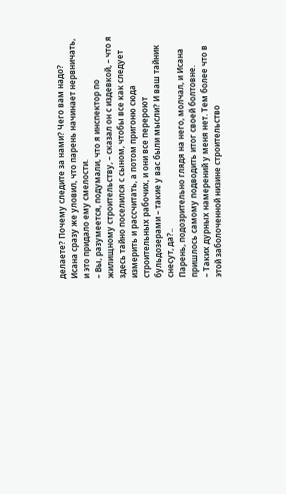делаете? Почему следите за нами? Чего вам надо?
Исана сразу же уловил, что парень начинает нервничать, и это придало ему смелости.
– Вы, разумеется, подумали, что я инспектор по жилищному строительству, – сказал он с издевкой, – что я здесь тайно поселился с сыном, чтобы все как следует измерить и рассчитать, а потом пригоню сюда строительных рабочих, и они все перероют бульдозерами – такие у вас были мысли? И ваш тайник снесут, да?..
Парень, подозрительно глядя на него, молчал, и Исана пришлось самому подводить итог своей болтовне.
– Таких дурных намерений у меня нет. Тем более что в этой заболоченной низине строительство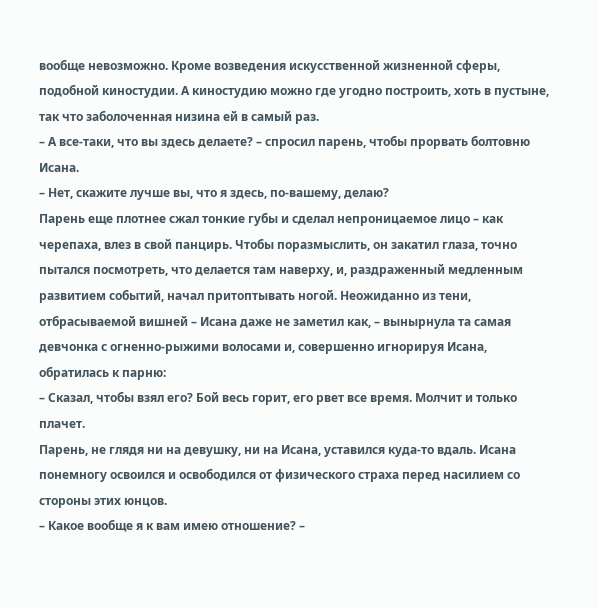вообще невозможно. Кроме возведения искусственной жизненной сферы, подобной киностудии. А киностудию можно где угодно построить, хоть в пустыне, так что заболоченная низина ей в самый раз.
– А все-таки, что вы здесь делаете? – спросил парень, чтобы прорвать болтовню Исана.
– Нет, скажите лучше вы, что я здесь, по-вашему, делаю?
Парень еще плотнее сжал тонкие губы и сделал непроницаемое лицо – как черепаха, влез в свой панцирь. Чтобы поразмыслить, он закатил глаза, точно пытался посмотреть, что делается там наверху, и, раздраженный медленным развитием событий, начал притоптывать ногой. Неожиданно из тени, отбрасываемой вишней – Исана даже не заметил как, – вынырнула та самая девчонка с огненно-рыжими волосами и, совершенно игнорируя Исана, обратилась к парню:
– Сказал, чтобы взял его? Бой весь горит, его рвет все время. Молчит и только плачет.
Парень, не глядя ни на девушку, ни на Исана, уставился куда-то вдаль. Исана понемногу освоился и освободился от физического страха перед насилием со стороны этих юнцов.
– Какое вообще я к вам имею отношение? –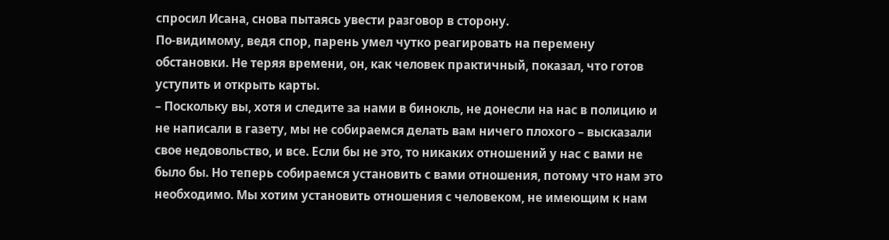спросил Исана, снова пытаясь увести разговор в сторону.
По-видимому, ведя спор, парень умел чутко реагировать на перемену обстановки. Не теряя времени, он, как человек практичный, показал, что готов уступить и открыть карты.
– Поскольку вы, хотя и следите за нами в бинокль, не донесли на нас в полицию и не написали в газету, мы не собираемся делать вам ничего плохого – высказали свое недовольство, и все. Если бы не это, то никаких отношений у нас с вами не было бы. Но теперь собираемся установить с вами отношения, потому что нам это необходимо. Мы хотим установить отношения с человеком, не имеющим к нам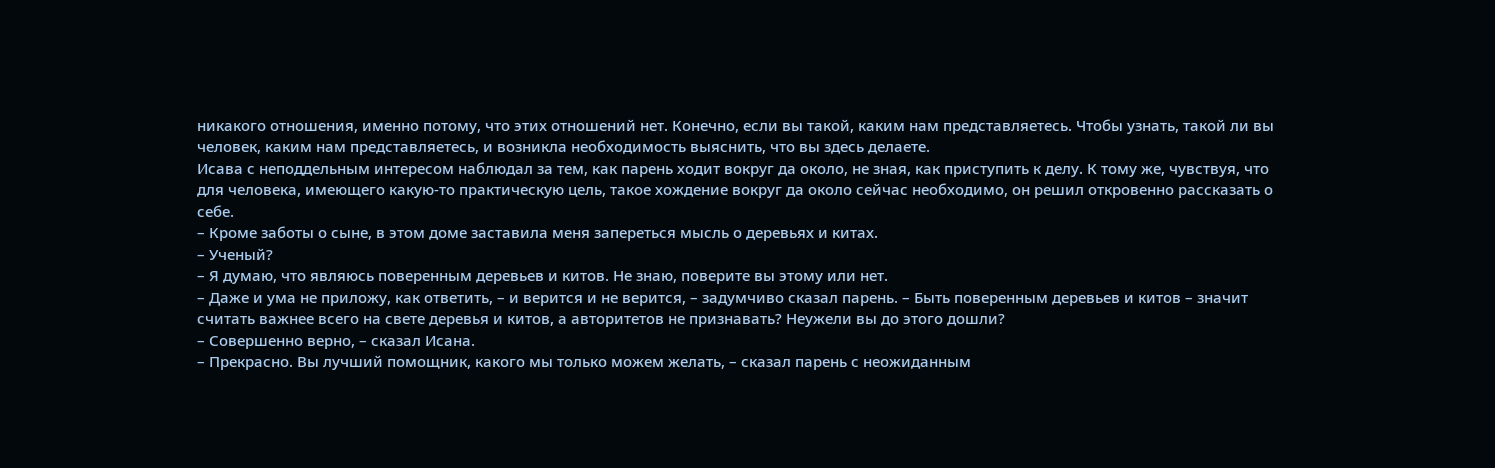никакого отношения, именно потому, что этих отношений нет. Конечно, если вы такой, каким нам представляетесь. Чтобы узнать, такой ли вы человек, каким нам представляетесь, и возникла необходимость выяснить, что вы здесь делаете.
Исава с неподдельным интересом наблюдал за тем, как парень ходит вокруг да около, не зная, как приступить к делу. К тому же, чувствуя, что для человека, имеющего какую-то практическую цель, такое хождение вокруг да около сейчас необходимо, он решил откровенно рассказать о себе.
– Кроме заботы о сыне, в этом доме заставила меня запереться мысль о деревьях и китах.
– Ученый?
– Я думаю, что являюсь поверенным деревьев и китов. Не знаю, поверите вы этому или нет.
– Даже и ума не приложу, как ответить, – и верится и не верится, – задумчиво сказал парень. – Быть поверенным деревьев и китов – значит считать важнее всего на свете деревья и китов, а авторитетов не признавать? Неужели вы до этого дошли?
– Совершенно верно, – сказал Исана.
– Прекрасно. Вы лучший помощник, какого мы только можем желать, – сказал парень с неожиданным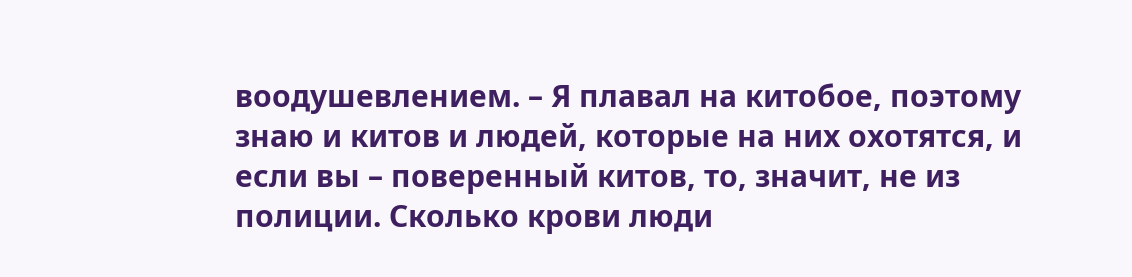воодушевлением. – Я плавал на китобое, поэтому знаю и китов и людей, которые на них охотятся, и если вы – поверенный китов, то, значит, не из полиции. Сколько крови люди